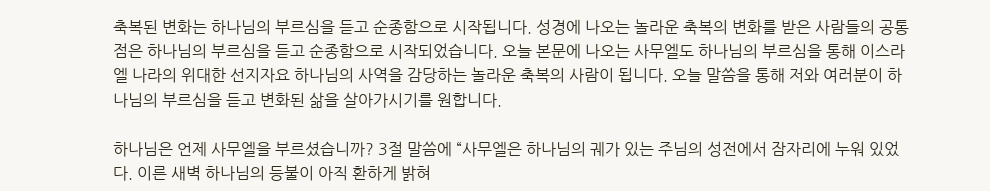축복된 변화는 하나님의 부르심을 듣고 순종함으로 시작됩니다. 성경에 나오는 놀라운 축복의 변화를 받은 사람들의 공통점은 하나님의 부르심을 듣고 순종함으로 시작되었습니다. 오늘 본문에 나오는 사무엘도 하나님의 부르심을 통해 이스라엘 나라의 위대한 선지자요 하나님의 사역을 감당하는 놀라운 축복의 사람이 됩니다. 오늘 말씀을 통해 저와 여러분이 하나님의 부르심을 듣고 변화된 삶을 살아가시기를 원합니다.

하나님은 언제 사무엘을 부르셨습니까? 3절 말씀에 “사무엘은 하나님의 궤가 있는 주님의 성전에서 잠자리에 누워 있었다. 이른 새벽 하나님의 등불이 아직 환하게 밝혀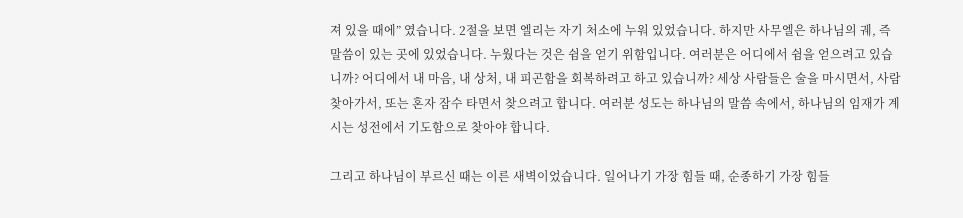져 있을 때에” 였습니다. 2절을 보면 엘리는 자기 처소에 누워 있었습니다. 하지만 사무엘은 하나님의 궤, 즉 말씀이 있는 곳에 있었습니다. 누웠다는 것은 쉼을 얻기 위함입니다. 여러분은 어디에서 쉼을 얻으려고 있습니까? 어디에서 내 마음, 내 상처, 내 피곤함을 회복하려고 하고 있습니까? 세상 사람들은 술을 마시면서, 사람 찾아가서, 또는 혼자 잠수 타면서 찾으려고 합니다. 여러분 성도는 하나님의 말씀 속에서, 하나님의 임재가 계시는 성전에서 기도함으로 찾아야 합니다.

그리고 하나님이 부르신 때는 이른 새벽이었습니다. 일어나기 가장 힘들 때, 순종하기 가장 힘들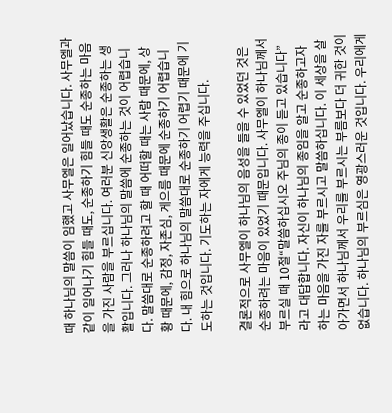때 하나님의 말씀이 임했고 사무엘은 일어났습니다. 사무엘과 같이 일어나기 힘들 때도, 순종하기 힘들 때도 순종하는 마음을 가진 사람을 부르십니다. 여러분 신앙생활은 순종하는 생활입니다. 그러나 하나님의 말씀에 순종하는 것이 어렵습니다. 말씀대로 순종하려고 할 때 어떠할 때는 사람 때문에, 상황 때문에, 감정, 자존심, 게으름 때문에 순종하기 어렵습니다. 내 힘으로 하나님의 말씀대로 순종하기 어렵기 때문에 기도하는 것입니다. 기도하는 자에게 능력을 주십니다.

결론적으로 사무엘이 하나님의 음성을 들을 수 있었던 것은 순종하려는 마음이 있었기 때문입니다. 사무엘이 하나님께서 부르실 때 10절“말씀하십시오 주님의 종이 듣고 있습니다” 라고 대답합니다. 자신이 하나님의 종임을 알고 순종하고자 하는 마음을 가진 자를 부르시고 말씀하십니다. 이 세상을 살아가면서 하나님께서 우리를 부르시는 부름보다 더 귀한 것이 없습니다. 하나님의 부르심은 영광스러운 것입니다. 우리에게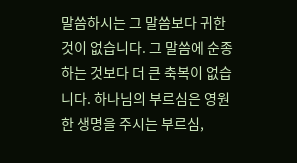말씀하시는 그 말씀보다 귀한 것이 없습니다. 그 말씀에 순종하는 것보다 더 큰 축복이 없습니다. 하나님의 부르심은 영원한 생명을 주시는 부르심,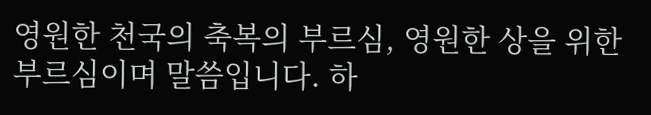영원한 천국의 축복의 부르심, 영원한 상을 위한 부르심이며 말씀입니다. 하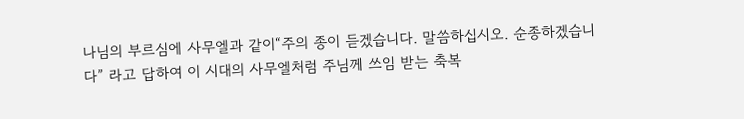나님의 부르심에 사무엘과 같이“주의 종이 듣겠습니다. 말씀하십시오. 순종하겠습니다” 라고 답하여 이 시대의 사무엘처럼 주님께 쓰임 받는 축복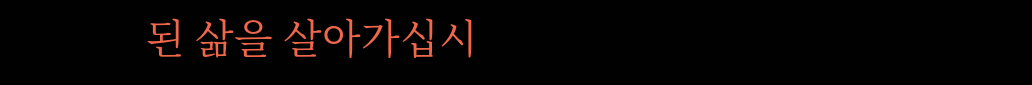된 삶을 살아가십시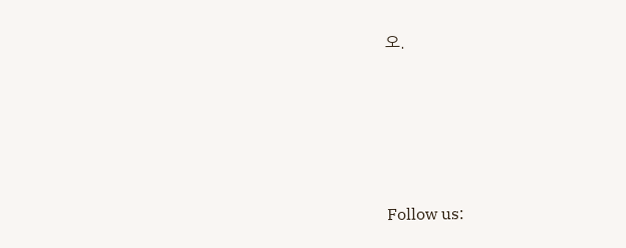오.





Follow us: